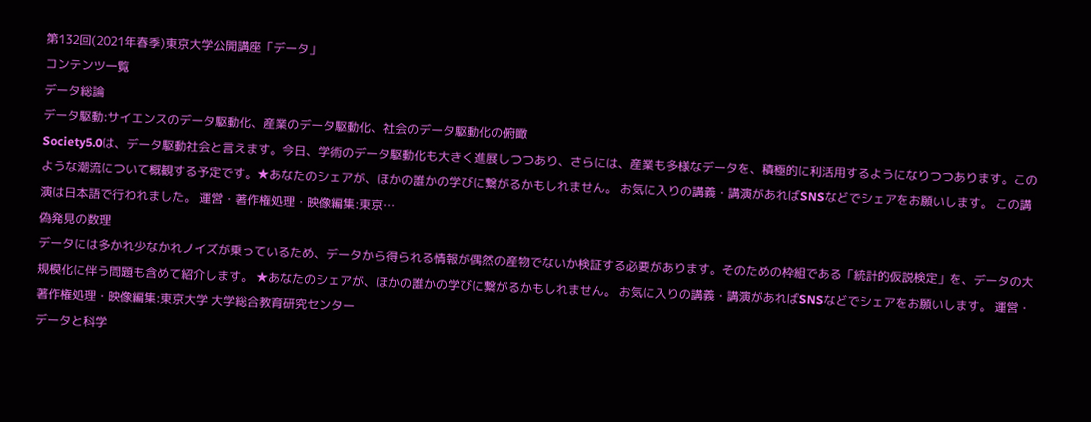第132回(2021年春季)東京大学公開講座「データ」
コンテンツ一覧
データ総論
データ駆動:サイエンスのデータ駆動化、産業のデータ駆動化、社会のデータ駆動化の俯瞰
Society5.0は、データ駆動社会と言えます。今日、学術のデータ駆動化も大きく進展しつつあり、さらには、産業も多様なデータを、積極的に利活用するようになりつつあります。このような潮流について概観する予定です。★あなたのシェアが、ほかの誰かの学びに繋がるかもしれません。 お気に入りの講義・講演があればSNSなどでシェアをお願いします。 この講演は日本語で行われました。 運営・著作権処理・映像編集:東京…
偽発見の数理
データには多かれ少なかれノイズが乗っているため、データから得られる情報が偶然の産物でないか検証する必要があります。そのための枠組である「統計的仮説検定」を、データの大規模化に伴う問題も含めて紹介します。 ★あなたのシェアが、ほかの誰かの学びに繋がるかもしれません。 お気に入りの講義・講演があればSNSなどでシェアをお願いします。 運営・著作権処理・映像編集:東京大学 大学総合教育研究センター
データと科学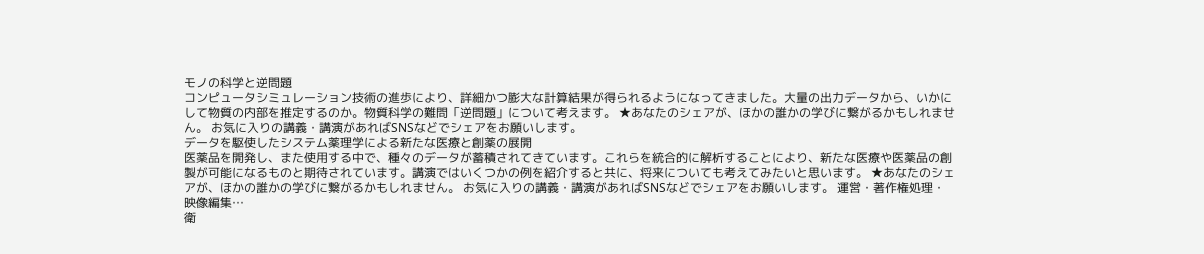モノの科学と逆問題
コンピュータシミュレーション技術の進歩により、詳細かつ膨大な計算結果が得られるようになってきました。大量の出力データから、いかにして物質の内部を推定するのか。物質科学の難問「逆問題」について考えます。 ★あなたのシェアが、ほかの誰かの学びに繋がるかもしれません。 お気に入りの講義・講演があればSNSなどでシェアをお願いします。
データを駆使したシステム薬理学による新たな医療と創薬の展開
医薬品を開発し、また使用する中で、種々のデータが蓄積されてきています。これらを統合的に解析することにより、新たな医療や医薬品の創製が可能になるものと期待されています。講演ではいくつかの例を紹介すると共に、将来についても考えてみたいと思います。 ★あなたのシェアが、ほかの誰かの学びに繋がるかもしれません。 お気に入りの講義・講演があればSNSなどでシェアをお願いします。 運営・著作権処理・映像編集…
衛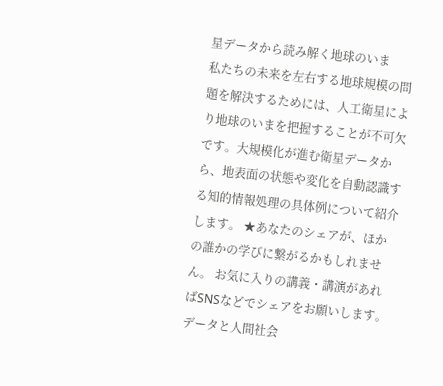星データから読み解く地球のいま
私たちの未来を左右する地球規模の問題を解決するためには、人工衛星により地球のいまを把握することが不可欠です。大規模化が進む衛星データから、地表面の状態や変化を自動認識する知的情報処理の具体例について紹介します。 ★あなたのシェアが、ほかの誰かの学びに繋がるかもしれません。 お気に入りの講義・講演があればSNSなどでシェアをお願いします。
データと人間社会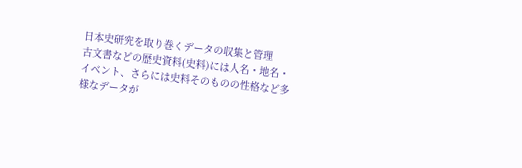日本史研究を取り巻くデータの収集と管理
古文書などの歴史資料(史料)には人名・地名・イベント、さらには史料そのものの性格など多様なデータが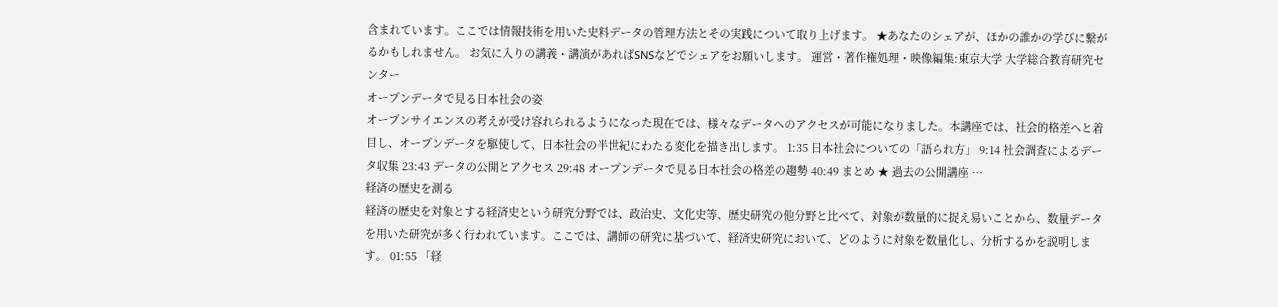含まれています。ここでは情報技術を用いた史料データの管理方法とその実践について取り上げます。 ★あなたのシェアが、ほかの誰かの学びに繋がるかもしれません。 お気に入りの講義・講演があればSNSなどでシェアをお願いします。 運営・著作権処理・映像編集:東京大学 大学総合教育研究センター
オープンデータで見る日本社会の姿
オープンサイエンスの考えが受け容れられるようになった現在では、様々なデータヘのアクセスが可能になりました。本講座では、社会的格差へと着目し、オープンデータを駆使して、日本社会の半世紀にわたる変化を描き出します。 1:35 日本社会についての「語られ方」 9:14 社会調査によるデータ収集 23:43 データの公開とアクセス 29:48 オープンデータで見る日本社会の格差の趨勢 40:49 まとめ ★ 過去の公開講座 …
経済の歴史を測る
経済の歴史を対象とする経済史という研究分野では、政治史、文化史等、歴史研究の他分野と比べて、対象が数量的に捉え易いことから、数量データを用いた研究が多く行われています。ここでは、講師の研究に基づいて、経済史研究において、どのように対象を数量化し、分析するかを説明します。 01:55 「経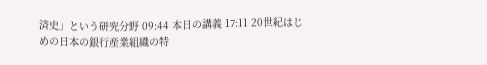済史」という研究分野 09:44 本日の講義 17:11 20世紀はじめの日本の銀行産業組織の特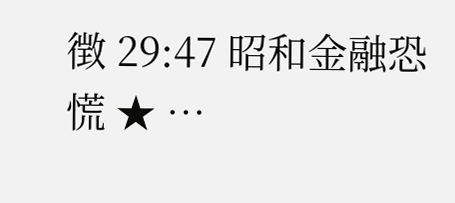徴 29:47 昭和金融恐慌 ★ …